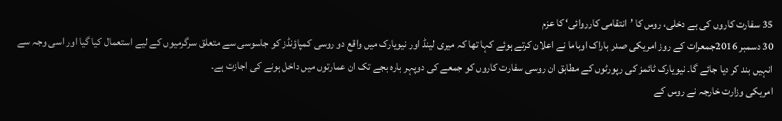35 سفارت کاروں کی بے دخلی، روس کا ’انتقامی کارروائی‘ کا عزم
30 دسمبر 2016جمعرات کے روز امریکی صدر باراک اوباما نے اعلان کرتے ہوئے کہا تھا کہ میری لینڈ اور نیویارک میں واقع دو روسی کمپاؤنڈز کو جاسوسی سے متعلق سرگرمیوں کے لیے استعمال کیا گیا اور اسی وجہ سے انہیں بند کر دیا جائے گا۔ نیویارک ٹائمز کی رپورٹوں کے مطابق ان روسی سفارت کاروں کو جمعے کی دوپہر بارہ بجے تک ان عمارتوں میں داخل ہونے کی اجازت ہے۔
امریکی وزارت خارجہ نے روس کے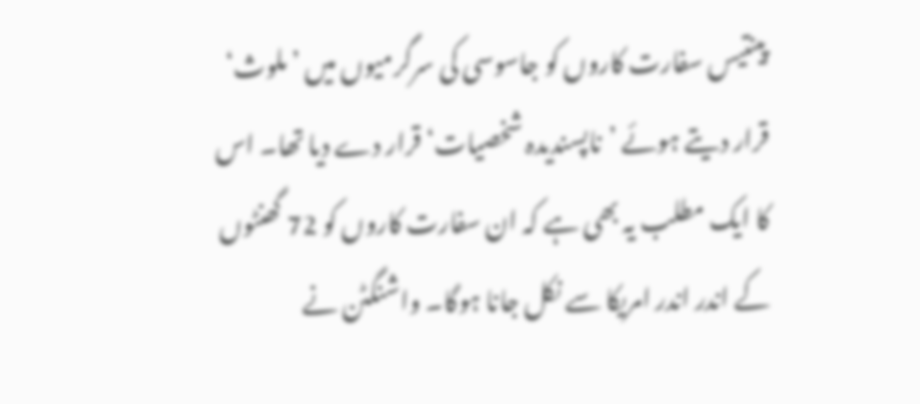پینتیس سفارت کاروں کو جاسوسی کی سرگرمیوں میں ’ملوث‘ قرار دیتے ہوئے ’ناپسندیدہ شخصیات‘ قرار دے دیا تھا۔ اس کا ایک مطلب یہ بھی ہے کہ ان سفارت کاروں کو 72 گھنٹوں کے اندر اندر امریکا سے نکل جانا ہوگا۔ واشنگٹن نے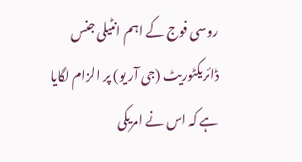روسی فوج کے اہم انٹیلی جنس ڈائریکٹوریٹ (جی آر یو) پر الزام لگایا ہے کہ اس نے امریکی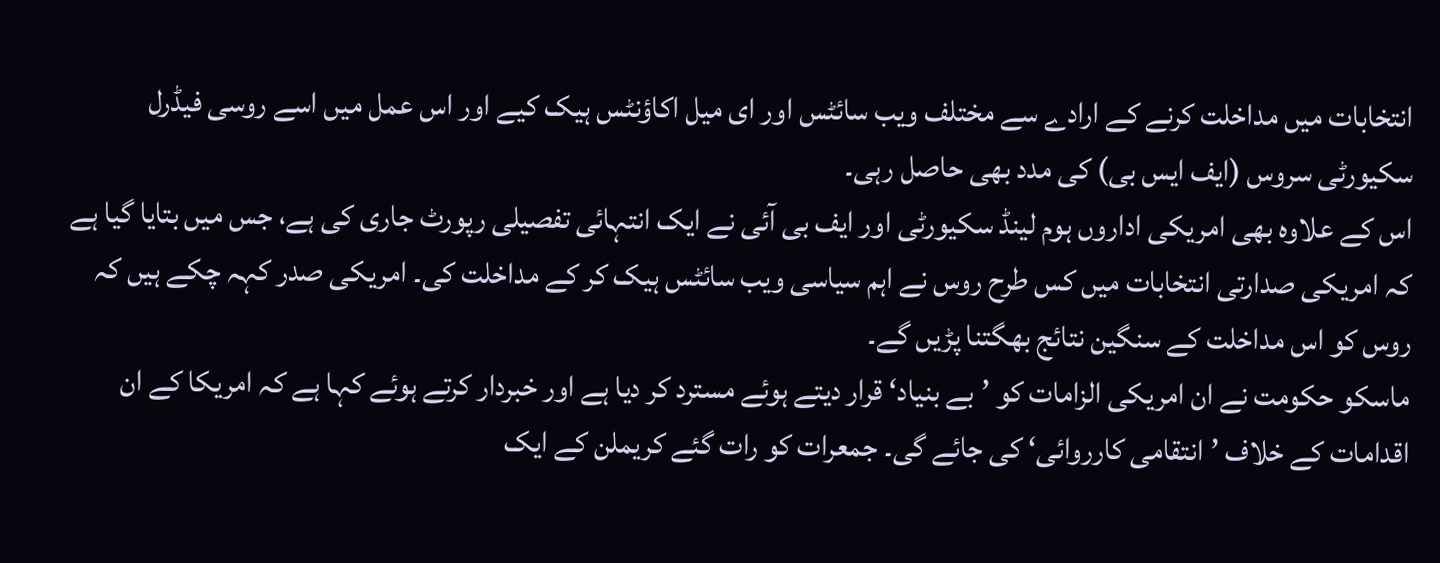انتخابات میں مداخلت کرنے کے ارادے سے مختلف ویب سائٹس اور ای میل اکاؤنٹس ہیک کیے اور اس عمل میں اسے روسی فیڈرل سکیورٹی سروس (ایف ایس بی) کی مدد بھی حاصل رہی۔
اس کے علاوہ بھی امریکی اداروں ہوم لینڈ سکیورٹی اور ایف بی آئی نے ایک انتہائی تفصیلی رپورٹ جاری کی ہے، جس میں بتایا گیا ہے کہ امریکی صدارتی انتخابات میں کس طرح روس نے اہم سیاسی ویب سائٹس ہیک کر کے مداخلت کی۔ امریکی صدر کہہ چکے ہیں کہ روس کو اس مداخلت کے سنگین نتائج بھگتنا پڑیں گے۔
ماسکو حکومت نے ان امریکی الزامات کو ’بے بنیاد‘ قرار دیتے ہوئے مسترد کر دیا ہے اور خبردار کرتے ہوئے کہا ہے کہ امریکا کے ان اقدامات کے خلاف ’انتقامی کارروائی‘ کی جائے گی۔ جمعرات کو رات گئے کریملن کے ایک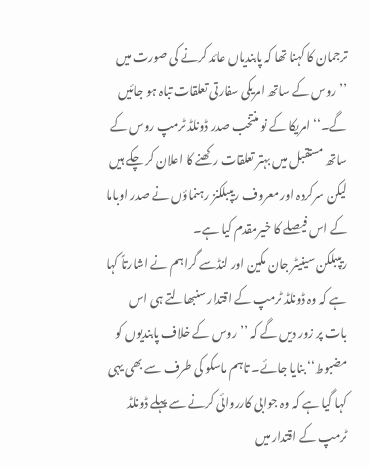ترجمان کا کہنا تھا کہ پابندیاں عائد کرنے کی صورت میں ’’روس کے ساتھ امریکی سفارتی تعلقات تباہ ہو جائیں گے۔‘‘ امریکا کے نو منتخب صدر ڈونلڈ ٹرمپ روس کے ساتھ مستقبل میں بہتر تعلقات رکھنے کا اعلان کر چکے ہیں لیکن سرکردہ اور معروف ریپبلکنز رہنماؤں نے صدر اوباما کے اس فیصلے کا خیرمقدم کیا ہے۔
ریپبلکن سینیٹر جان مکین اور لنڈسے گراہم نے اشارتاً کہا ہے کہ وہ ڈونلڈ ٹرمپ کے اقتدار سنبھالتے ہی اس بات پر زور دیں گے کہ ’’روس کے خلاف پابندیوں کو مضبوط‘‘ بنایا جائے۔ تاہم ماسکو کی طرف سے بھی یہی کہا گیا ہے کہ وہ جوابی کارروائی کرنے سے پہلے ڈونلڈ ٹرمپ کے اقتدار میں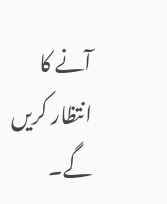آنے کا انتظار کریں گے۔